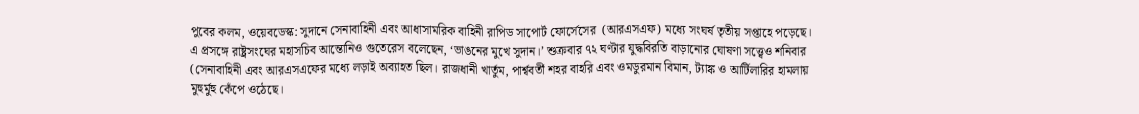পুবের কলম, ওয়েবডেস্ক: সুদানে সেনাবাহিনী এবং আধাসামরিক বাহিনী রাপিড সাপোর্ট ফোর্সেসের  (আরএসএফ) মধ্যে সংঘর্ষ তৃতীয় সপ্তাহে পড়েছে। এ প্রসঙ্গে রাষ্ট্রসংঘের মহাসচিব আন্তোনিও গুতেরেস বলেছেন, ‘ভাঙনের মুখে সুদান।’ শুক্রবার ৭২ ঘণ্টার যুদ্ধবিরতি বাড়ানোর ঘোষণা সত্ত্বেও শনিবার (সেনাবাহিনী এবং আরএসএফের মধ্যে লড়াই অব্যাহত ছিল। রাজধানী খার্তুম, পার্শ্ববর্তী শহর বাহরি এবং ওমডুরমান বিমান, ট্যাঙ্ক ও আর্টিলারির হামলায় মুহুর্মুহু কেঁপে ওঠেছে।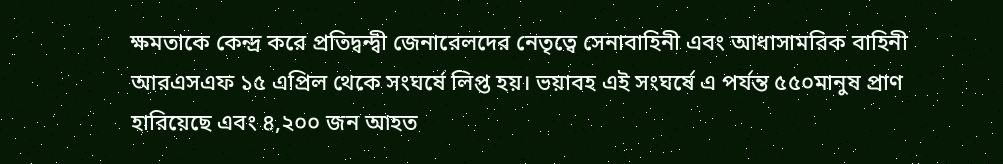ক্ষমতাকে কেন্দ্র করে প্রতিদ্বন্দ্বী জেনারেলদের নেতৃত্বে সেনাবাহিনী এবং আধাসামরিক বাহিনী আরএসএফ ১৫ এপ্রিল থেকে সংঘর্ষে লিপ্ত হয়। ভয়াবহ এই সংঘর্ষে এ পর্যন্ত ৫৫০মানুষ প্রাণ হারিয়েছে এবং ৪,২০০ জন আহত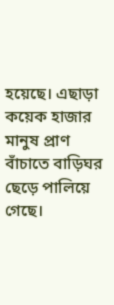হয়েছে। এছাড়া কয়েক হাজার মানুষ প্রাণ বাঁচাতে বাড়িঘর ছেড়ে পালিয়ে গেছে।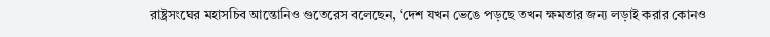রাষ্ট্রসংঘের মহাসচিব আন্তোনিও গুতেরেস বলেছেন, ‘দেশ যখন ভেঙে পড়ছে তখন ক্ষমতার জন্য লড়াই করার কোনও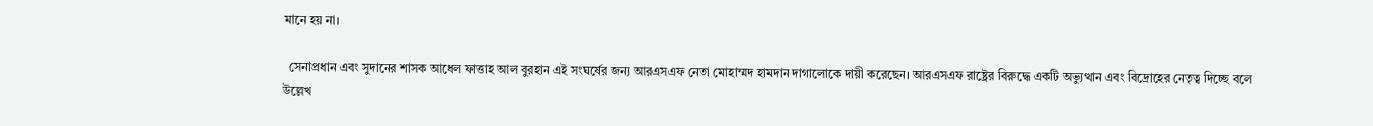মানে হয় না।

  সেনাপ্রধান এবং সুদানের শাসক আধেল ফাত্তাহ আল বুরহান এই সংঘর্ষের জন্য আরএসএফ নেতা মোহাম্মদ হামদান দাগালোকে দায়ী করেছেন। আরএসএফ রাষ্ট্রের বিরুদ্ধে একটি অভ্যুত্থান এবং বিদ্রোহের নেতৃত্ব দিচ্ছে বলে উল্লেখ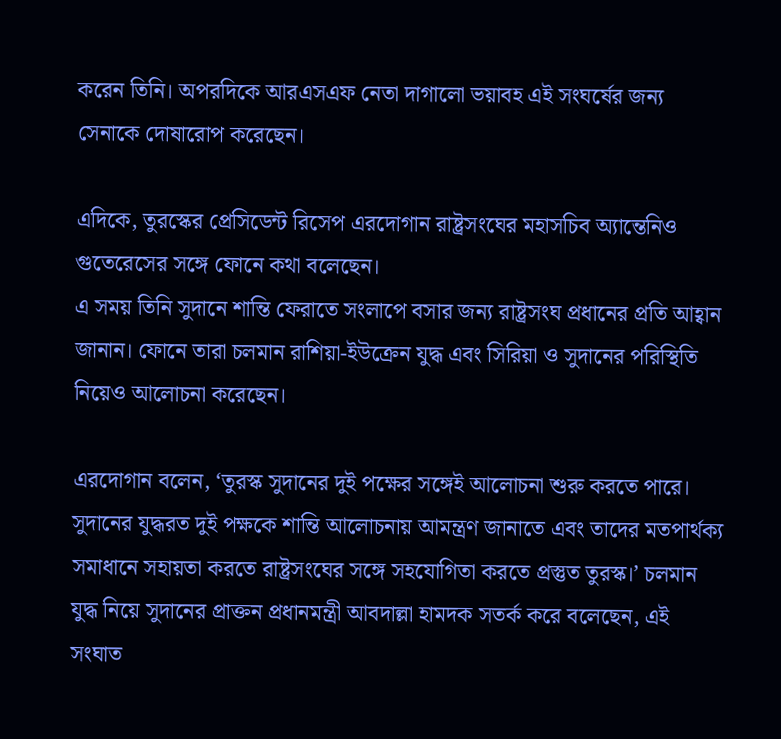করেন তিনি। অপরদিকে আরএসএফ নেতা দাগালো ভয়াবহ এই সংঘর্ষের জন্য সেনাকে দোষারোপ করেছেন।

এদিকে, তুরস্কের প্রেসিডেন্ট রিসেপ এরদোগান রাষ্ট্রসংঘের মহাসচিব অ্যান্তেনিও গুতেরেসের সঙ্গে ফোনে কথা বলেছেন।
এ সময় তিনি সুদানে শান্তি ফেরাতে সংলাপে বসার জন্য রাষ্ট্রসংঘ প্রধানের প্রতি আহ্বান জানান। ফোনে তারা চলমান রাশিয়া-ইউক্রেন যুদ্ধ এবং সিরিয়া ও সুদানের পরিস্থিতি নিয়েও আলোচনা করেছেন।

এরদোগান বলেন, ‘তুরস্ক সুদানের দুই পক্ষের সঙ্গেই আলোচনা শুরু করতে পারে। সুদানের যুদ্ধরত দুই পক্ষকে শান্তি আলোচনায় আমন্ত্রণ জানাতে এবং তাদের মতপার্থক্য সমাধানে সহায়তা করতে রাষ্ট্রসংঘের সঙ্গে সহযোগিতা করতে প্রস্তুত তুরস্ক।’ চলমান যুদ্ধ নিয়ে সুদানের প্রাক্তন প্রধানমন্ত্রী আবদাল্লা হামদক সতর্ক করে বলেছেন, এই সংঘাত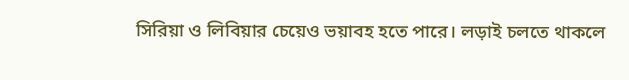সিরিয়া ও লিবিয়ার চেয়েও ভয়াবহ হতে পারে। লড়াই চলতে থাকলে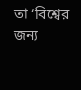তা ‘বিশ্বের জন্য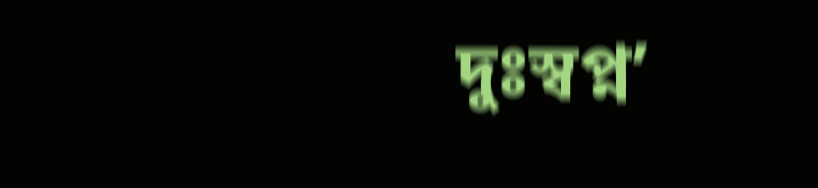দুঃস্বপ্ন’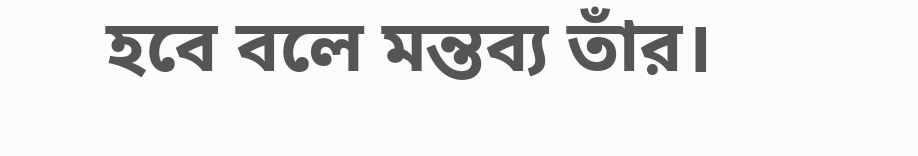হবে বলে মন্তব্য তাঁর।